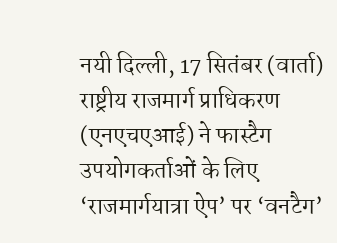नयी दिल्ली, 17 सितंबर (वार्ता) राष्ट्रीय राजमार्ग प्राधिकरण (एनएचएआई) ने फास्टैग उपयोगकर्ताओं के लिए ‘राजमार्गयात्रा ऐप’ पर ‘वनटैग’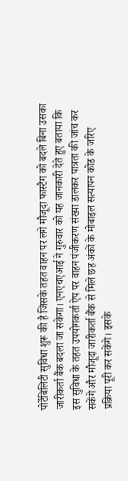पोर्टेबिलिटी सुविधा शुरू की है जिसके तहत वाहन पर लगे मौजूदा फास्टैग को बदले बिना उसका जारीकर्ता बैंक बदला जा सकेगा। एनएचएआई ने गुरुवार को यह जानकारी देते हुए बताया कि इस सुविधा के तहत उपयोगकर्ता ऐप पर वाहन पंजीकरण संख्या डालकर पात्रता की जांच कर सकेंगे और मौजूदा जारीकर्ता बैंक से मिले छह अंकों के मोबाइल सत्यापन कोड के जरिए प्रक्रिया पूरी कर सकेंगे। इसके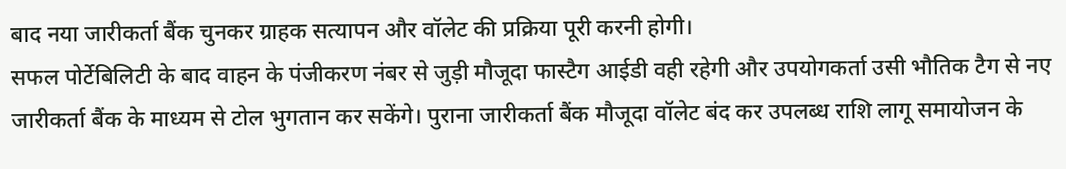बाद नया जारीकर्ता बैंक चुनकर ग्राहक सत्यापन और वॉलेट की प्रक्रिया पूरी करनी होगी।
सफल पोर्टेबिलिटी के बाद वाहन के पंजीकरण नंबर से जुड़ी मौजूदा फास्टैग आईडी वही रहेगी और उपयोगकर्ता उसी भौतिक टैग से नए जारीकर्ता बैंक के माध्यम से टोल भुगतान कर सकेंगे। पुराना जारीकर्ता बैंक मौजूदा वॉलेट बंद कर उपलब्ध राशि लागू समायोजन के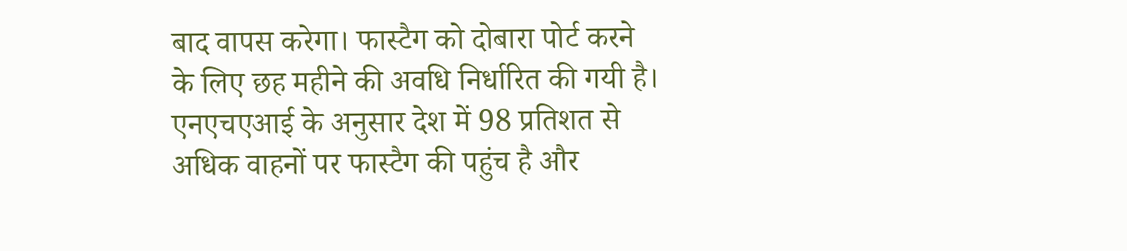बाद वापस करेगा। फास्टैग को दोबारा पोर्ट करने के लिए छह महीने की अवधि निर्धारित की गयी है। एनएचएआई के अनुसार देश में 98 प्रतिशत से अधिक वाहनों पर फास्टैग की पहुंच है और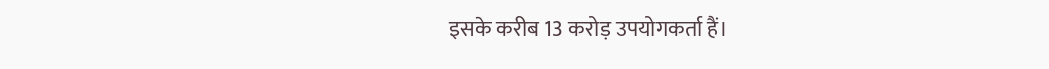इसके करीब 13 करोड़ उपयोगकर्ता हैं।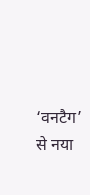‘वनटैग’ से नया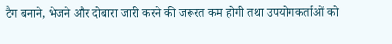टैग बनाने, भेजने और दोबारा जारी करने की जरूरत कम होगी तथा उपयोगकर्ताओं को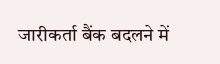जारीकर्ता बैंक बदलने में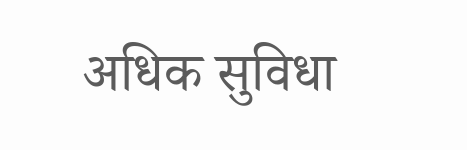अधिक सुविधा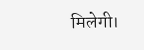मिलेगी।